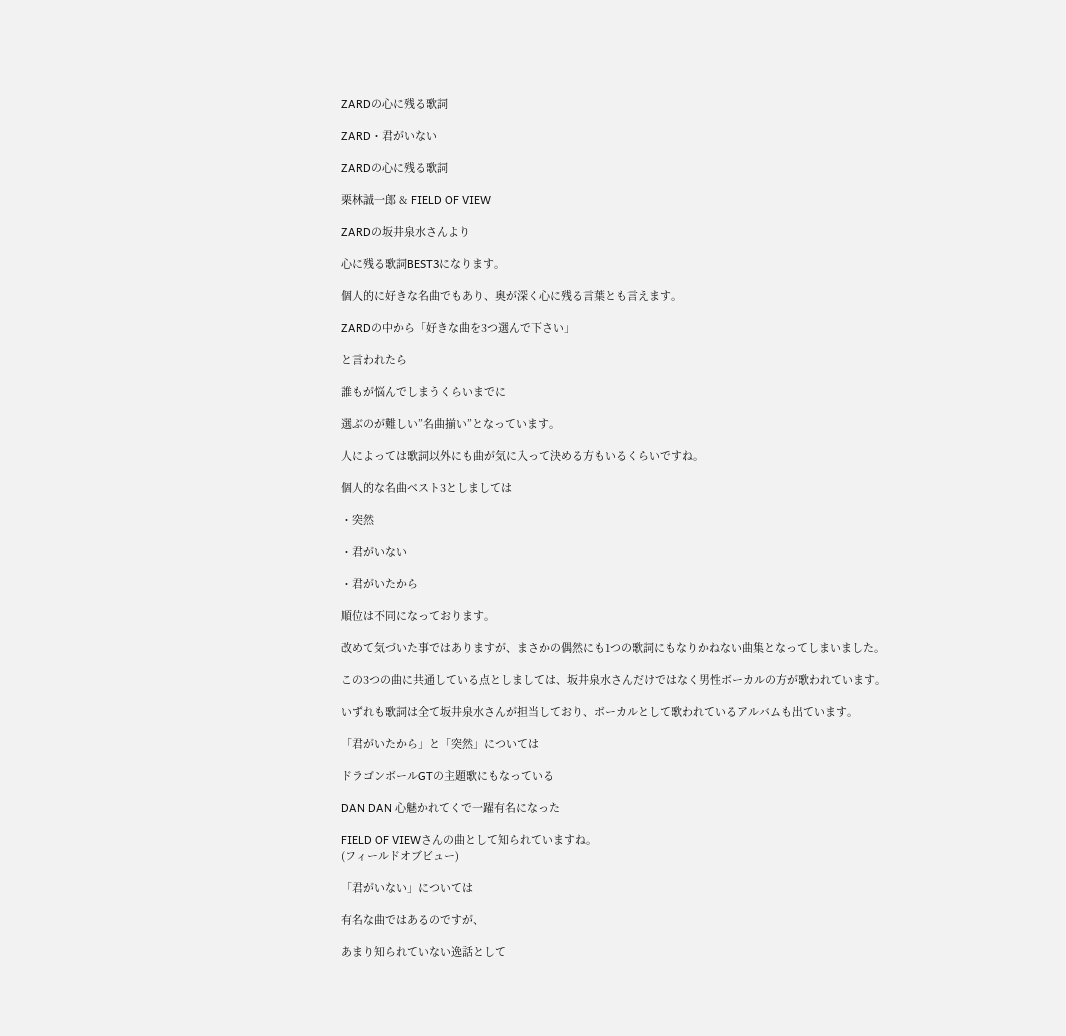ZARDの心に残る歌詞

ZARD・君がいない

ZARDの心に残る歌詞

栗林誠一郎 & FIELD OF VIEW

ZARDの坂井泉水さんより

心に残る歌詞BEST3になります。

個人的に好きな名曲でもあり、奥が深く心に残る言葉とも言えます。

ZARDの中から「好きな曲を3つ選んで下さい」

と言われたら

誰もが悩んでしまうくらいまでに

選ぶのが難しい”名曲揃い”となっています。

人によっては歌詞以外にも曲が気に入って決める方もいるくらいですね。

個人的な名曲ベスト3としましては

・突然

・君がいない

・君がいたから

順位は不同になっております。

改めて気づいた事ではありますが、まさかの偶然にも1つの歌詞にもなりかねない曲集となってしまいました。

この3つの曲に共通している点としましては、坂井泉水さんだけではなく男性ボーカルの方が歌われています。

いずれも歌詞は全て坂井泉水さんが担当しており、ボーカルとして歌われているアルバムも出ています。

「君がいたから」と「突然」については

ドラゴンボールGTの主題歌にもなっている

DAN DAN 心魅かれてくで一躍有名になった

FIELD OF VIEWさんの曲として知られていますね。
(フィールドオブビュー)

「君がいない」については

有名な曲ではあるのですが、

あまり知られていない逸話として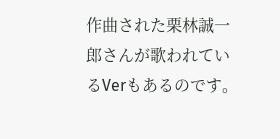作曲された栗林誠一郎さんが歌われているVerもあるのです。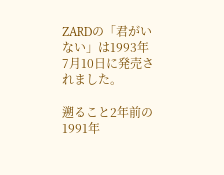ZARDの「君がいない」は1993年7月10日に発売されました。

遡ること2年前の1991年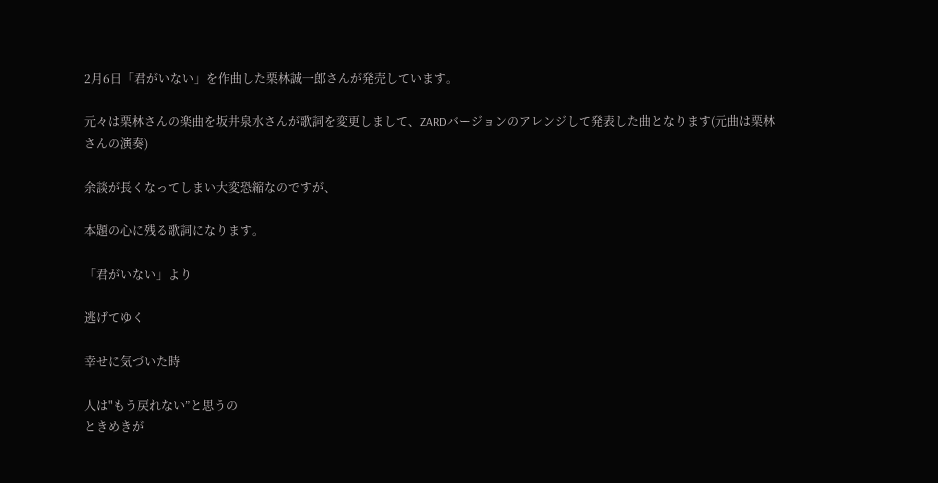2月6日「君がいない」を作曲した栗林誠一郎さんが発売しています。

元々は栗林さんの楽曲を坂井泉水さんが歌詞を変更しまして、ZARDバージョンのアレンジして発表した曲となります(元曲は栗林さんの演奏)

余談が長くなってしまい大変恐縮なのですが、

本題の心に残る歌詞になります。

「君がいない」より

逃げてゆく

幸せに気づいた時

人は"もう戻れない”と思うの
ときめきが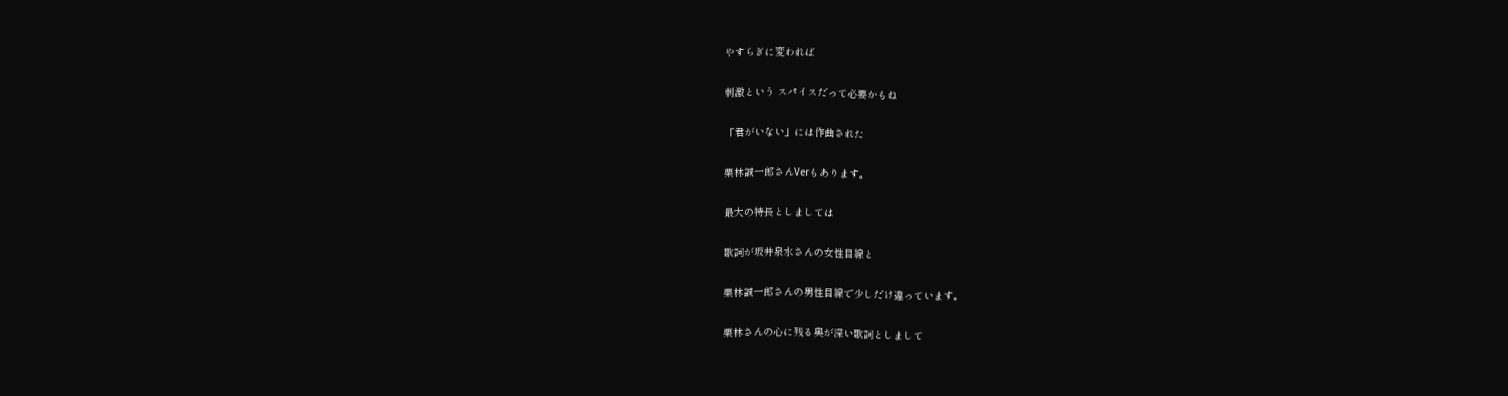やすらぎに変われば

刺激という スパイスだって必要かもね

「君がいない」には作曲された

栗林誠一郎さんVerもあります。

最大の特長としましては

歌詞が坂井泉水さんの女性目線と

栗林誠一郎さんの男性目線で少しだけ違っています。

栗林さんの心に残る奥が深い歌詞としまして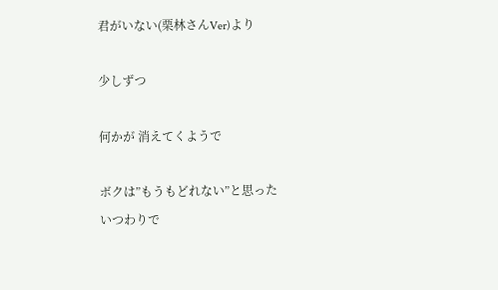君がいない(栗林さんVer)より

少しずつ

何かが 消えてくようで

ボクは”もうもどれない”と思った
いつわりで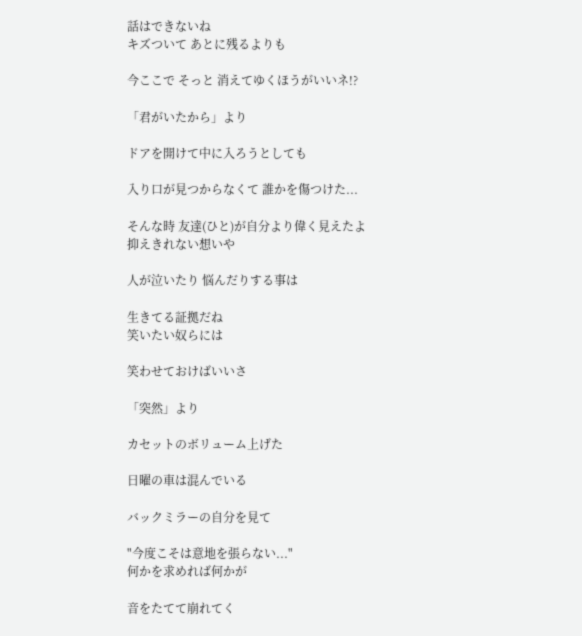話はできないね
キズついて あとに残るよりも

今ここで そっと 消えてゆくほうがいいネ!?

「君がいたから」より

ドアを開けて中に入ろうとしても

入り口が見つからなくて 誰かを傷つけた...

そんな時 友達(ひと)が自分より偉く見えたよ
抑えきれない想いや

人が泣いたり 悩んだりする事は

生きてる証拠だね
笑いたい奴らには

笑わせておけばいいさ

「突然」より

カセットのボリューム上げた

日曜の車は混んでいる

バックミラーの自分を見て

"今度こそは意地を張らない..."
何かを求めれば何かが

音をたてて崩れてく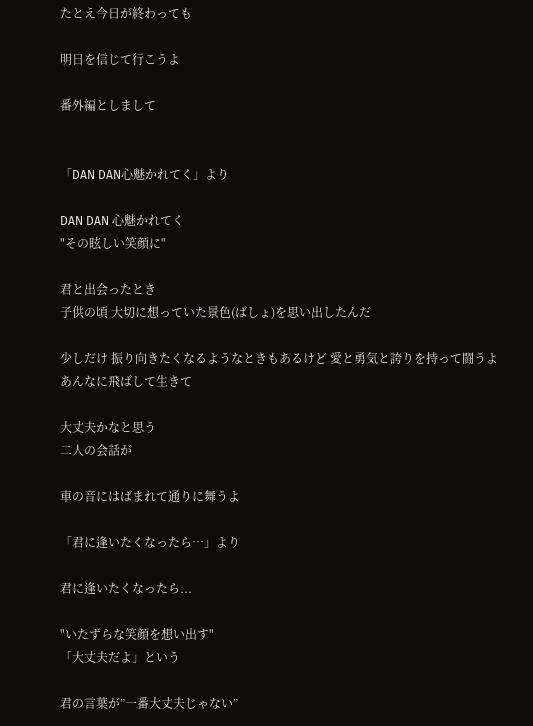たとえ今日が終わっても

明日を信じて行こうよ

番外編としまして


「DAN DAN心魅かれてく」より

DAN DAN 心魅かれてく
"その眩しい笑顔に"

君と出会ったとき
子供の頃 大切に想っていた景色(ばしょ)を思い出したんだ

少しだけ 振り向きたくなるようなときもあるけど 愛と勇気と誇りを持って闘うよ
あんなに飛ばして生きて

大丈夫かなと思う
二人の会話が

車の音にはばまれて通りに舞うよ

「君に逢いたくなったら…」より

君に逢いたくなったら...

"いたずらな笑顔を想い出す"
「大丈夫だよ」という

君の言葉が”一番大丈夫じゃない”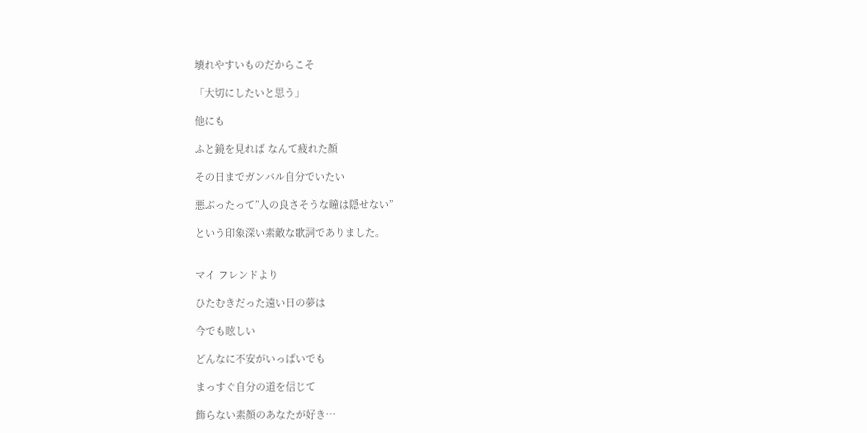壊れやすいものだからこそ

「大切にしたいと思う」

他にも

ふと鏡を見れば なんて疲れた顔

その日までガンバル自分でいたい

悪ぶったって”人の良さそうな瞳は隠せない”

という印象深い素敵な歌詞でありました。


マイ フレンドより

ひたむきだった遠い日の夢は

今でも眩しい

どんなに不安がいっぱいでも

まっすぐ自分の道を信じて

飾らない素顔のあなたが好き…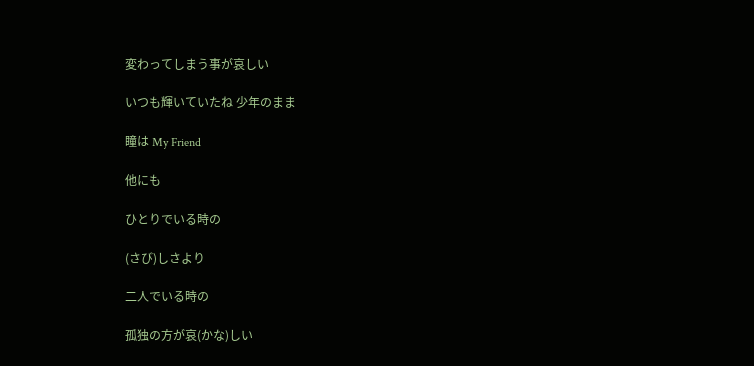変わってしまう事が哀しい

いつも輝いていたね 少年のまま

瞳は My Friend

他にも

ひとりでいる時の

(さび)しさより

二人でいる時の

孤独の方が哀(かな)しい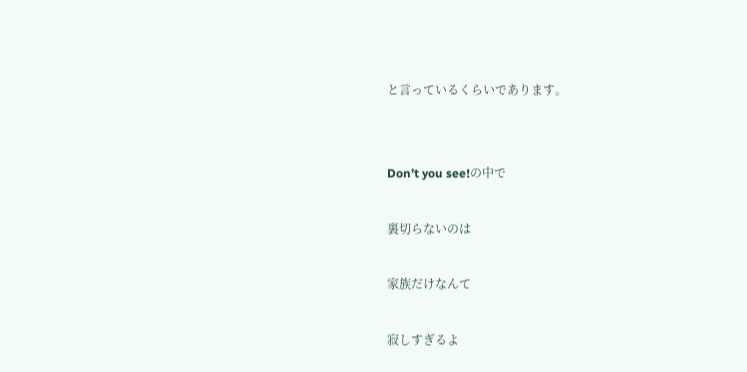と言っているくらいであります。


Don’t you see!の中で

裏切らないのは

家族だけなんて

寂しすぎるよ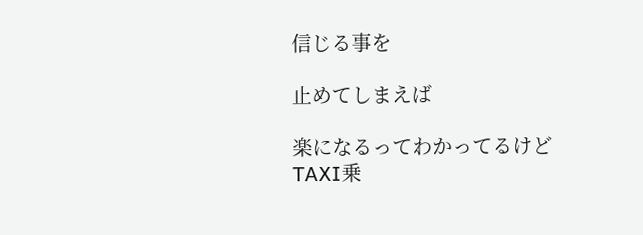信じる事を

止めてしまえば

楽になるってわかってるけど
TAXI乗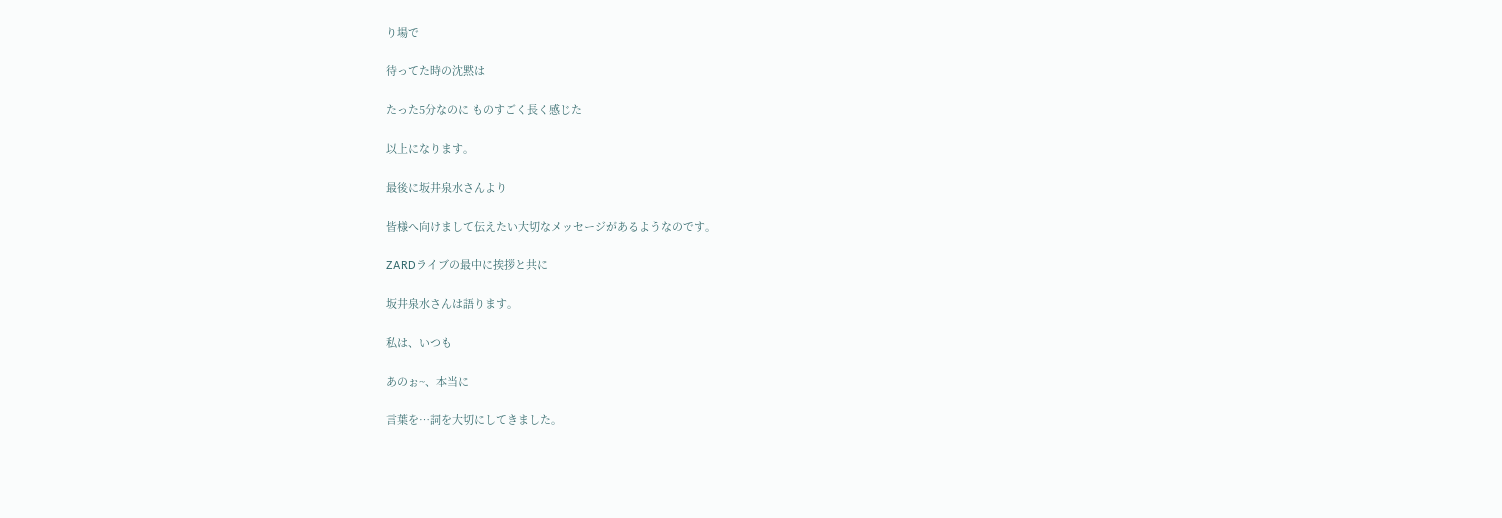り場で

待ってた時の沈黙は

たった5分なのに ものすごく長く感じた

以上になります。

最後に坂井泉水さんより

皆様へ向けまして伝えたい大切なメッセージがあるようなのです。

ZARDライブの最中に挨拶と共に

坂井泉水さんは語ります。

私は、いつも

あのぉ~、本当に

言葉を…詞を大切にしてきました。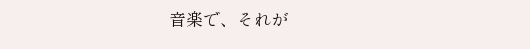音楽で、それが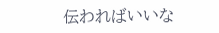伝わればいいな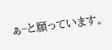ぁ~と願っています。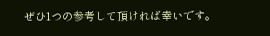ぜひ1つの参考して頂ければ幸いです。